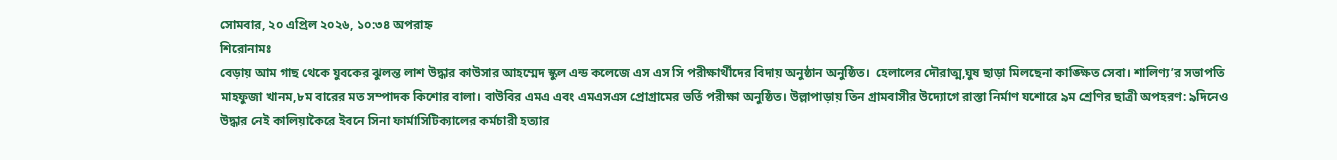সোমবার, ২০ এপ্রিল ২০২৬, ১০:৩৪ অপরাহ্ন
শিরোনামঃ
বেড়ায় আম গাছ থেকে যুবকের ঝুলন্ত লাশ উদ্ধার কাউসার আহম্মেদ স্কুল এন্ড কলেজে এস এস সি পরীক্ষার্থীদের বিদায় অনুষ্ঠান অনুষ্ঠিত।  হেলালের দৌরাত্ম,ঘুষ ছাড়া মিলছেনা কাঙ্ক্ষিত সেবা। শালিণ্য’র সভাপতি মাহফুজা খানম,৮ম বারের মত সম্পাদক কিশোর বালা। বাউবির এমএ এবং এমএসএস প্রোগ্রামের ভর্তি পরীক্ষা অনুষ্ঠিত। উল্লাপাড়ায় তিন গ্রামবাসীর উদ্যোগে রাস্তা নির্মাণ যশোরে ৯ম শ্রেণির ছাত্রী অপহরণ: ৯দিনেও উদ্ধার নেই কালিয়াকৈরে ইবনে সিনা ফার্মাসিটিক্যালের কর্মচারী হত্যার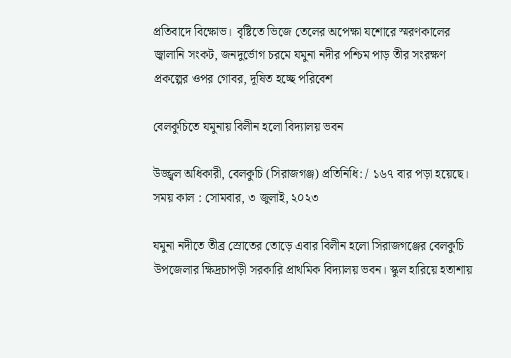প্রতিবাদে বিক্ষোভ।  বৃষ্টিতে ভিজে তেলের অপেক্ষা যশোরে স্মরণকালের জ্বালানি সংকট, জনদুর্ভোগ চরমে যমুনা নদীর পশ্চিম পাড় তীর সংরক্ষণ প্রকল্পের ওপর গোবর, দূষিত হচ্ছে পরিবেশ

বেলকুচিতে যমুনায় বিলীন হলো বিদ্যালয় ভবন

উজ্জ্বল অধিকারী, বেলকুচি (সিরাজগঞ্জ) প্রতিনিধি: / ১৬৭ বার পড়া হয়েছে।
সময় কাল : সোমবার, ৩ জুলাই, ২০২৩

যমুনা নদীতে তীব্র স্রোতের তোড়ে এবার বিলীন হলো সিরাজগঞ্জের বেলকুচি উপজেলার ক্ষিদ্রচাপড়ী সরকারি প্রাথমিক বিদ্যালয় ভবন। স্কুল হারিয়ে হতাশায়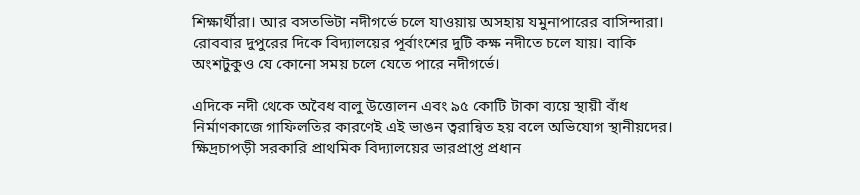শিক্ষার্থীরা। আর বসতভিটা নদীগর্ভে চলে যাওয়ায় অসহায় যমুনাপারের বাসিন্দারা। রোববার দুপুরের দিকে বিদ্যালয়ের পূর্বাংশের দুটি কক্ষ নদীতে চলে যায়। বাকি অংশটুকুও যে কোনো সময় চলে যেতে পারে নদীগর্ভে।

এদিকে নদী থেকে অবৈধ বালু উত্তোলন এবং ৯৫ কোটি টাকা ব্যয়ে স্থায়ী বাঁধ নির্মাণকাজে গাফিলতির কারণেই এই ভাঙন ত্বরান্বিত হয় বলে অভিযোগ স্থানীয়দের। ক্ষিদ্রচাপড়ী সরকারি প্রাথমিক বিদ্যালয়ের ভারপ্রাপ্ত প্রধান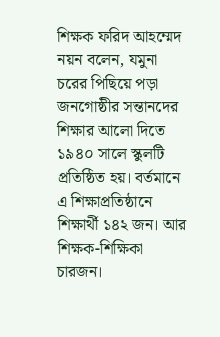শিক্ষক ফরিদ আহম্মেদ নয়ন বলেন, যমুনা চরের পিছিয়ে পড়া জনগোষ্ঠীর সন্তানদের শিক্ষার আলো দিতে ১৯৪০ সালে স্কুলটি প্রতিষ্ঠিত হয়। বর্তমানে এ শিক্ষাপ্রতিষ্ঠানে শিক্ষার্থী ১৪২ জন। আর শিক্ষক-শিক্ষিকা চারজন।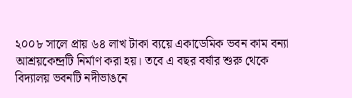২০০৮ সালে প্রায় ৬৪ লাখ টাকা ব্যয়ে একাডেমিক ভবন কাম বন্যা আশ্রয়কেন্দ্রটি নির্মাণ করা হয়। তবে এ বছর বর্ষার শুরু থেকে বিদ্যালয় ভবনটি নদীভাঙনে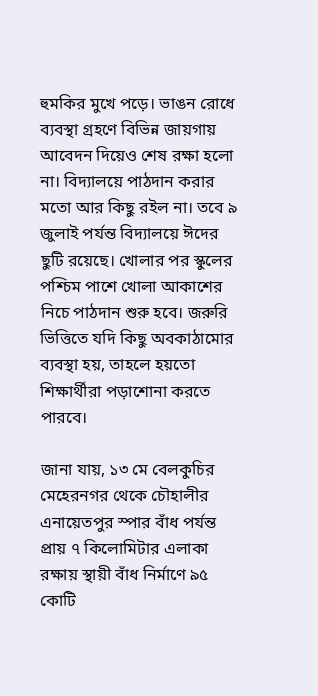হুমকির মুখে পড়ে। ভাঙন রোধে ব্যবস্থা গ্রহণে বিভিন্ন জায়গায় আবেদন দিয়েও শেষ রক্ষা হলো না। বিদ্যালয়ে পাঠদান করার মতো আর কিছু রইল না। তবে ৯ জুলাই পর্যন্ত বিদ্যালয়ে ঈদের ছুটি রয়েছে। খোলার পর স্কুলের পশ্চিম পাশে খোলা আকাশের নিচে পাঠদান শুরু হবে। জরুরি ভিত্তিতে যদি কিছু অবকাঠামোর ব্যবস্থা হয়, তাহলে হয়তো শিক্ষার্থীরা পড়াশোনা করতে পারবে।

জানা যায়, ১৩ মে বেলকুচির মেহেরনগর থেকে চৌহালীর এনায়েতপুর স্পার বাঁধ পর্যন্ত প্রায় ৭ কিলোমিটার এলাকা রক্ষায় স্থায়ী বাঁধ নির্মাণে ৯৫ কোটি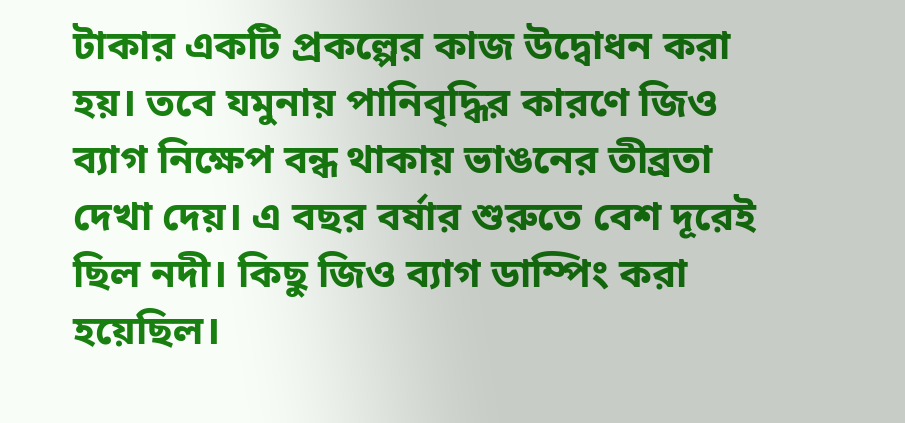টাকার একটি প্রকল্পের কাজ উদ্বোধন করা হয়। তবে যমুনায় পানিবৃদ্ধির কারণে জিও ব্যাগ নিক্ষেপ বন্ধ থাকায় ভাঙনের তীব্রতা দেখা দেয়। এ বছর বর্ষার শুরুতে বেশ দূরেই ছিল নদী। কিছু জিও ব্যাগ ডাম্পিং করা হয়েছিল।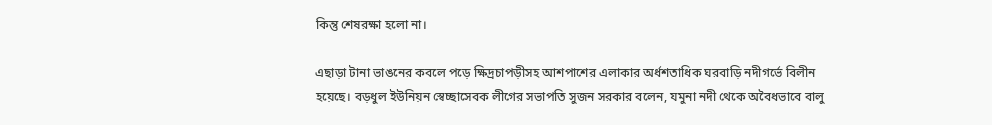কিন্তু শেষরক্ষা হলো না।

এছাড়া টানা ভাঙনের কবলে পড়ে ক্ষিদ্রচাপড়ীসহ আশপাশের এলাকার অর্ধশতাধিক ঘরবাড়ি নদীগর্ভে বিলীন হয়েছে। বড়ধুল ইউনিয়ন স্বেচ্ছাসেবক লীগের সভাপতি সুজন সরকার বলেন, যমুনা নদী থেকে অবৈধভাবে বালু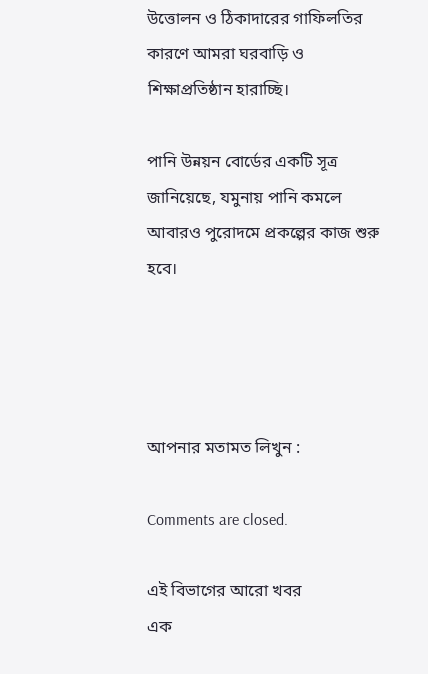উত্তোলন ও ঠিকাদারের গাফিলতির কারণে আমরা ঘরবাড়ি ও শিক্ষাপ্রতিষ্ঠান হারাচ্ছি।

পানি উন্নয়ন বোর্ডের একটি সূত্র জানিয়েছে, যমুনায় পানি কমলে আবারও পুরোদমে প্রকল্পের কাজ শুরু হবে।




আপনার মতামত লিখুন :

Comments are closed.

এই বিভাগের আরো খবর
এক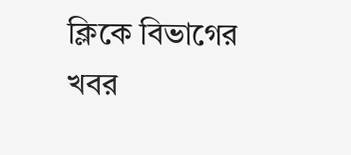ক্লিকে বিভাগের খবর